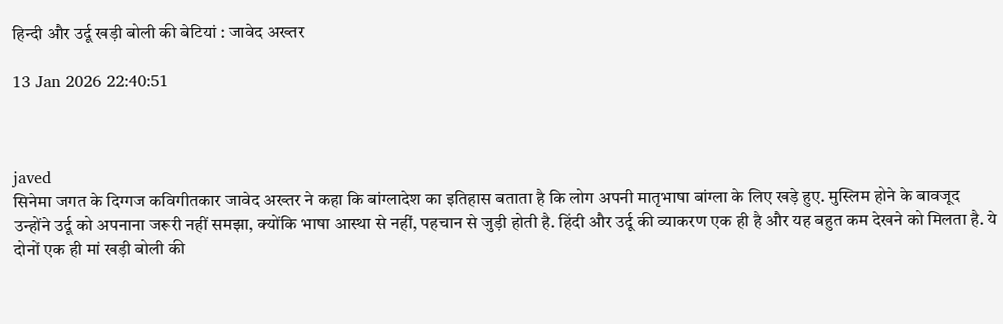हिन्दी और उर्दू खड़ी बोली की बेटियां : जावेद अख्तर

13 Jan 2026 22:40:51



javed
सिनेमा जगत के दिग्गज कविगीतकार जावेद अख्तर ने कहा कि बांग्लादेश का इतिहास बताता है कि लोग अपनी मातृभाषा बांग्ला के लिए खड़े हुए. मुस्लिम होने के बावजूद उन्होंने उर्दू को अपनाना जरूरी नहीं समझा, क्योंकि भाषा आस्था से नहीं, पहचान से जुड़ी होती है. हिंदी और उर्दू की व्याकरण एक ही है और यह बहुत कम देखने को मिलता है. ये दोनों एक ही मां खड़ी बोली की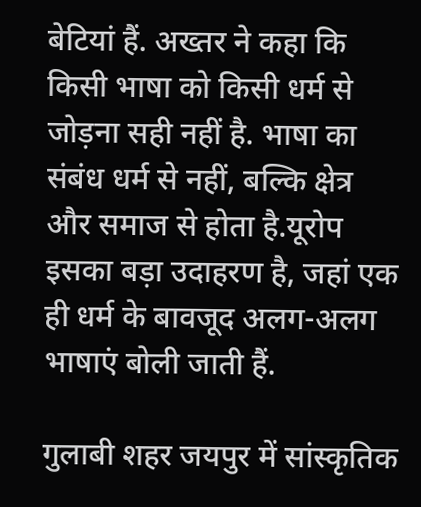बेटियां हैं. अख्तर ने कहा कि किसी भाषा को किसी धर्म से जोड़ना सही नहीं है. भाषा का संबंध धर्म से नहीं, बल्कि क्षेत्र और समाज से होता है.यूरोप इसका बड़ा उदाहरण है, जहां एक ही धर्म के बावजूद अलग-अलग भाषाएं बोली जाती हैं.

गुलाबी शहर जयपुर में सांस्कृतिक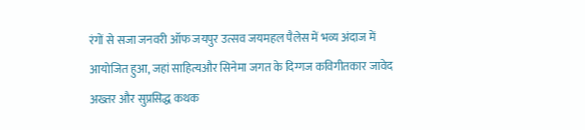रंगों से सजा जनवरी ऑफ जयपुर उत्सव जयमहल पैलेस में भव्य अंदाज में आयोजित हुआ, जहां साहित्यऔर सिनेमा जगत के दिग्गज कविगीतकार जावेद अख्तर और सुप्रसिद्ध कथक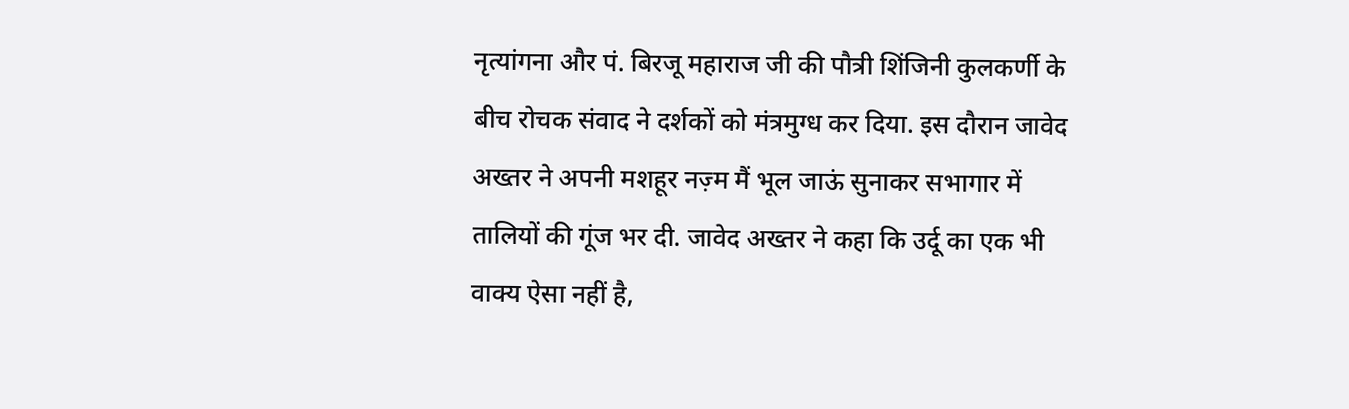नृत्यांगना और पं. बिरजू महाराज जी की पौत्री शिंजिनी कुलकर्णी के बीच रोचक संवाद ने दर्शकों को मंत्रमुग्ध कर दिया. इस दौरान जावेद अख्तर ने अपनी मशहूर नज़्म मैं भूल जाऊं सुनाकर सभागार में तालियों की गूंज भर दी. जावेद अख्तर ने कहा कि उर्दू का एक भी वाक्य ऐसा नहीं है,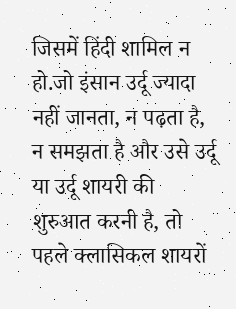जिसमें हिंदी शामिल न हो.जो इंसान उर्दू ज्यादा नहीं जानता, न पढ़ता है, न समझता है और उसे उर्दू या उर्दू शायरी की शुरुआत करनी है, तो पहले क्लासिकल शायरों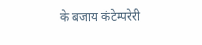के बजाय कंटेम्परेरी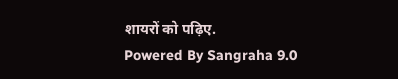शायरों को पढ़िए.
Powered By Sangraha 9.0